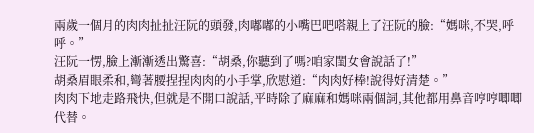兩歲一個月的肉肉扯扯汪阮的頭發,肉嘟嘟的小嘴巴吧嗒親上了汪阮的臉:“媽咪,不哭,呼呼。”
汪阮一愣,臉上漸漸透出驚喜:“胡桑,你聽到了嗎?咱家閨女會說話了!”
胡桑眉眼柔和,彎著腰捏捏肉肉的小手掌,欣慰道:“肉肉好棒!說得好清楚。”
肉肉下地走路飛快,但就是不開口說話,平時除了麻麻和媽咪兩個詞,其他都用鼻音哼哼唧唧代替。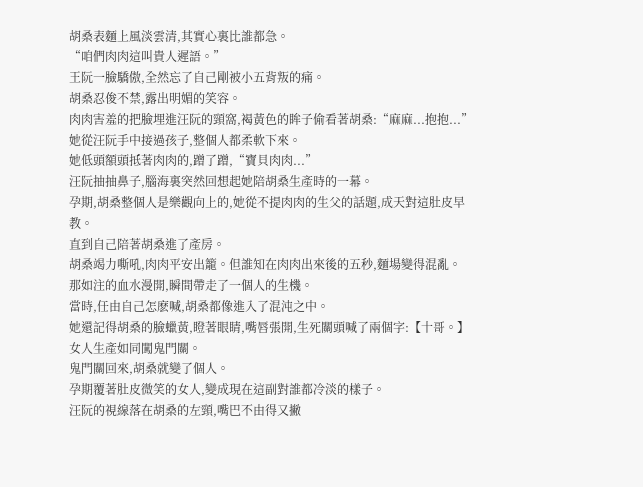胡桑表麵上風淡雲清,其實心裏比誰都急。
“咱們肉肉這叫貴人遲語。”
王阮一臉驕傲,全然忘了自己剛被小五背叛的痛。
胡桑忍俊不禁,露出明媚的笑容。
肉肉害羞的把臉埋進汪阮的頸窩,褐黃色的眸子偷看著胡桑:“麻麻...抱抱...”
她從汪阮手中接過孩子,整個人都柔軟下來。
她低頭額頭抵著肉肉的,蹭了蹭,“寶貝肉肉...”
汪阮抽抽鼻子,腦海裏突然回想起她陪胡桑生產時的一幕。
孕期,胡桑整個人是樂觀向上的,她從不提肉肉的生父的話題,成天對這肚皮早教。
直到自己陪著胡桑進了產房。
胡桑竭力嘶吼,肉肉平安出籠。但誰知在肉肉出來後的五秒,麵場變得混亂。
那如注的血水漫開,瞬間帶走了一個人的生機。
當時,任由自己怎麽喊,胡桑都像進入了混沌之中。
她還記得胡桑的臉蠟黃,瞪著眼睛,嘴唇張開,生死關頭喊了兩個字:【十哥。】
女人生產如同闖鬼門關。
鬼門關回來,胡桑就變了個人。
孕期覆著肚皮微笑的女人,變成現在這副對誰都冷淡的樣子。
汪阮的視線落在胡桑的左頸,嘴巴不由得又撇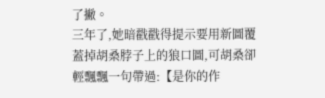了撇。
三年了,她暗戳戳得提示要用新圖覆蓋掉胡桑脖子上的狼口圖,可胡桑卻輕飄飄一句帶過:【是你的作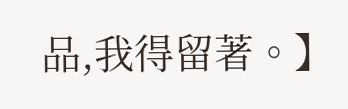品,我得留著。】